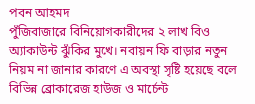পবন আহমদ
পুঁজিবাজারে বিনিয়োগকারীদের ২ লাখ বিও অ্যাকাউন্ট ঝুঁকির মুখে। নবায়ন ফি বাড়ার নতুন নিয়ম না জানার কারণে এ অবস্থা সৃষ্টি হয়েছে বলে বিভিন্ন ব্রোকারেজ হাউজ ও মার্চেন্ট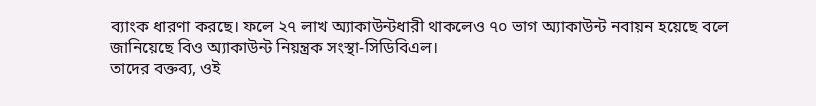ব্যাংক ধারণা করছে। ফলে ২৭ লাখ অ্যাকাউন্টধারী থাকলেও ৭০ ভাগ অ্যাকাউন্ট নবায়ন হয়েছে বলে জানিয়েছে বিও অ্যাকাউন্ট নিয়ন্ত্রক সংস্থা-সিডিবিএল।
তাদের বক্তব্য, ওই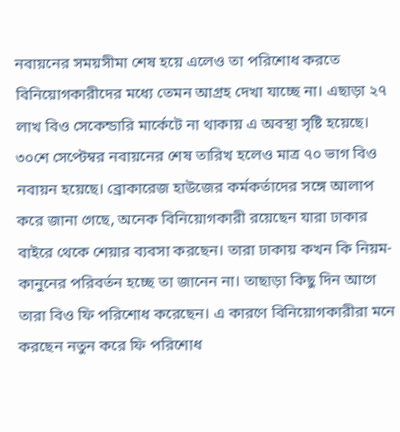নবায়নের সময়সীমা শেষ হয়ে এলেও তা পরিশোধ করতে বিনিয়োগকারীদের মধ্যে তেমন আগ্রহ দেখা যাচ্ছে না। এছাড়া ২৭ লাখ বিও সেকেন্ডারি মার্কেটে না থাকায় এ অবস্থা সৃষ্টি হয়েছে। ৩০শে সেপ্টেম্বর নবায়নের শেষ তারিখ হলেও মাত্র ৭০ ভাগ বিও নবায়ন হয়েছে। ব্রোকারেজ হাউজের কর্মকর্তাদের সঙ্গে আলাপ করে জানা গেছে, অনেক বিনিয়োগকারী রয়েছেন যারা ঢাকার বাইরে থেকে শেয়ার ব্যবসা করছেন। তারা ঢাকায় কখন কি নিয়ম-কানুনের পরিবর্তন হচ্ছে তা জানেন না। তাছাড়া কিছু দিন আগে তারা বিও ফি পরিশোধ করেছেন। এ কারণে বিনিয়োগকারীরা মনে করছেন নতুন করে ফি পরিশোধ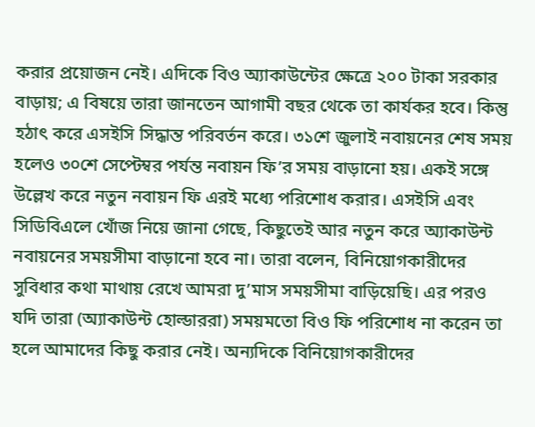করার প্রয়োজন নেই। এদিকে বিও অ্যাকাউন্টের ক্ষেত্রে ২০০ টাকা সরকার বাড়ায়; এ বিষয়ে তারা জানতেন আগামী বছর থেকে তা কার্যকর হবে। কিন্তু হঠাৎ করে এসইসি সিদ্ধান্ত পরিবর্তন করে। ৩১শে জুলাই নবায়নের শেষ সময় হলেও ৩০শে সেপ্টেম্বর পর্যন্ত নবায়ন ফি’র সময় বাড়ানো হয়। একই সঙ্গে উল্লেখ করে নতুন নবায়ন ফি এরই মধ্যে পরিশোধ করার। এসইসি এবং সিডিবিএলে খোঁজ নিয়ে জানা গেছে, কিছুতেই আর নতুন করে অ্যাকাউন্ট নবায়নের সময়সীমা বাড়ানো হবে না। তারা বলেন, বিনিয়োগকারীদের সুবিধার কথা মাথায় রেখে আমরা দু’মাস সময়সীমা বাড়িয়েছি। এর পরও যদি তারা (অ্যাকাউন্ট হোল্ডাররা) সময়মতো বিও ফি পরিশোধ না করেন তা হলে আমাদের কিছু করার নেই। অন্যদিকে বিনিয়োগকারীদের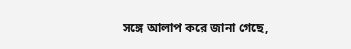সঙ্গে আলাপ করে জানা গেছে,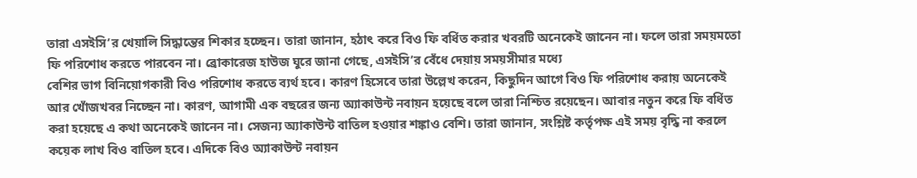তারা এসইসি’র খেয়ালি সিদ্ধান্তের শিকার হচ্ছেন। তারা জানান, হঠাৎ করে বিও ফি বর্ধিত করার খবরটি অনেকেই জানেন না। ফলে তারা সময়মতো ফি পরিশোধ করতে পারবেন না। ব্রোকারেজ হাউজ ঘুরে জানা গেছে, এসইসি’র বেঁধে দেয়ায় সময়সীমার মধ্যে
বেশির ভাগ বিনিয়োগকারী বিও পরিশোধ করতে ব্যর্থ হবে। কারণ হিসেবে তারা উল্লেখ করেন, কিছুদিন আগে বিও ফি পরিশোধ করায় অনেকেই আর খোঁজখবর নিচ্ছেন না। কারণ, আগামী এক বছরের জন্য অ্যাকাউন্ট নবায়ন হয়েছে বলে তারা নিশ্চিত রয়েছেন। আবার নতুন করে ফি বর্ধিত করা হয়েছে এ কথা অনেকেই জানেন না। সেজন্য অ্যাকাউন্ট বাতিল হওয়ার শঙ্কাও বেশি। তারা জানান, সংশ্লিষ্ট কর্তৃপক্ষ এই সময় বৃদ্ধি না করলে কয়েক লাখ বিও বাতিল হবে। এদিকে বিও অ্যাকাউন্ট নবায়ন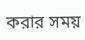করার সময়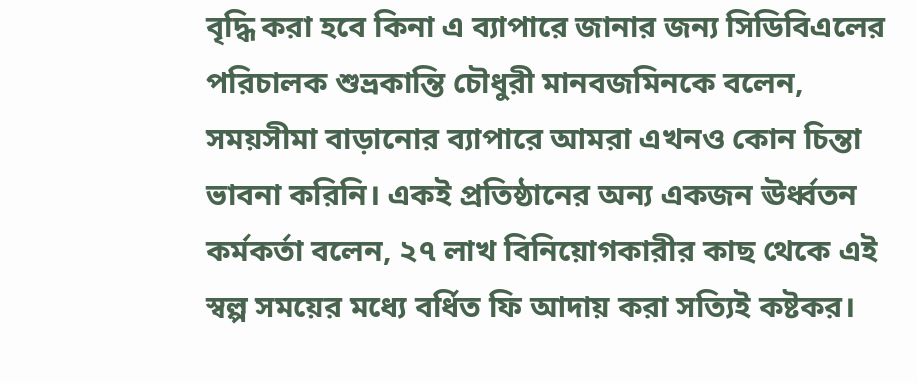বৃদ্ধি করা হবে কিনা এ ব্যাপারে জানার জন্য সিডিবিএলের পরিচালক শুভ্রকান্তি চৌধুরী মানবজমিনকে বলেন, সময়সীমা বাড়ানোর ব্যাপারে আমরা এখনও কোন চিন্তা ভাবনা করিনি। একই প্রতিষ্ঠানের অন্য একজন ঊর্ধ্বতন কর্মকর্তা বলেন, ২৭ লাখ বিনিয়োগকারীর কাছ থেকে এই স্বল্প সময়ের মধ্যে বর্ধিত ফি আদায় করা সত্যিই কষ্টকর।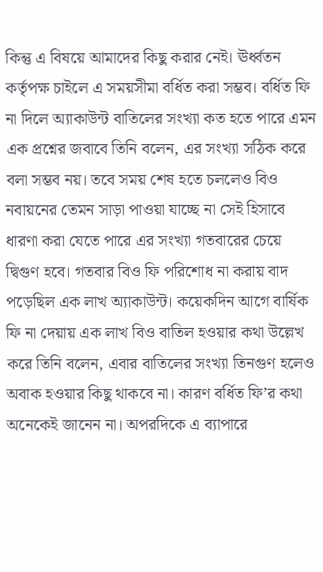কিন্তু এ বিষয়ে আমাদের কিছু করার নেই। ঊর্ধ্বতন কর্তৃপক্ষ চাইলে এ সময়সীমা বর্ধিত করা সম্ভব। বর্ধিত ফি না দিলে অ্যাকাউন্ট বাতিলের সংখ্যা কত হতে পারে এমন এক প্রশ্নের জবাবে তিনি বলেন, এর সংখ্যা সঠিক করে বলা সম্ভব নয়। তবে সময় শেষ হতে চললেও বিও নবায়নের তেমন সাড়া পাওয়া যাচ্ছে না সেই হিসাবে ধারণা করা যেতে পারে এর সংখ্যা গতবারের চেয়ে দ্বিগুণ হবে। গতবার বিও ফি পরিশোধ না করায় বাদ পড়েছিল এক লাখ অ্যাকাউন্ট। কয়েকদিন আগে বার্ষিক ফি না দেয়ায় এক লাখ বিও বাতিল হওয়ার কথা উল্লেখ করে তিনি বলেন, এবার বাতিলের সংখ্যা তিনগুণ হলেও অবাক হওয়ার কিছু থাকবে না। কারণ বর্ধিত ফি’র কথা অনেকেই জানেন না। অপরদিকে এ ব্যাপারে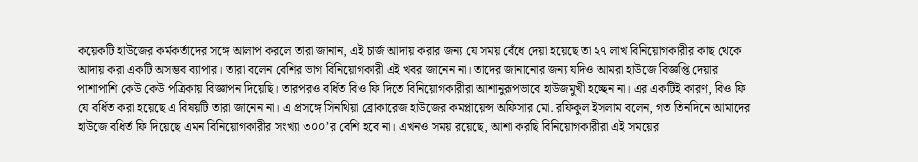কয়েকটি হাউজের কর্মকর্তাদের সঙ্গে আলাপ করলে তারা জানান, এই চার্জ আদায় করার জন্য যে সময় বেঁধে দেয়া হয়েছে তা ২৭ লাখ বিনিয়োগকারীর কাছ থেকে আদায় করা একটি অসম্ভব ব্যাপার। তারা বলেন বেশির ভাগ বিনিয়োগকারী এই খবর জানেন না। তাদের জানানোর জন্য যদিও আমরা হাউজে বিজ্ঞপ্তি দেয়ার পাশাপাশি কেউ কেউ পত্রিকায় বিজ্ঞাপন দিয়েছি। তারপরও বর্ধিত বিও ফি দিতে বিনিয়োগকারীরা আশানুরূপভাবে হাউজমুখী হচ্ছেন না। এর একটিই কারণ, বিও ফি যে বর্ধিত করা হয়েছে এ বিষয়টি তারা জানেন না। এ প্রসঙ্গে সিনথিয়া ব্রোকারেজ হাউজের কমপ্লায়েন্স অফিসার মো. রফিকুল ইসলাম বলেন, গত তিনদিনে আমাদের হাউজে বধির্ত ফি দিয়েছে এমন বিনিয়োগকারীর সংখ্যা ৩০০’র বেশি হবে না। এখনও সময় রয়েছে, আশা করছি বিনিয়োগকারীরা এই সময়ের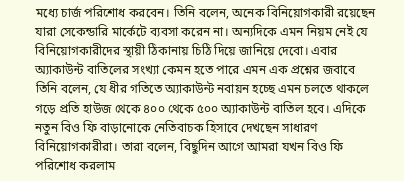মধ্যে চার্জ পরিশোধ করবেন। তিনি বলেন, অনেক বিনিয়োগকারী রয়েছেন যারা সেকেন্ডারি মার্কেটে ব্যবসা করেন না। অন্যদিকে এমন নিয়ম নেই যে বিনিয়োগকারীদের স্থায়ী ঠিকানায় চিঠি দিয়ে জানিয়ে দেবো। এবার অ্যাকাউন্ট বাতিলের সংখ্যা কেমন হতে পারে এমন এক প্রশ্নের জবাবে তিনি বলেন, যে ধীর গতিতে অ্যাকাউন্ট নবায়ন হচ্ছে এমন চলতে থাকলে গড়ে প্রতি হাউজ থেকে ৪০০ থেকে ৫০০ অ্যাকাউন্ট বাতিল হবে। এদিকে নতুন বিও ফি বাড়ানোকে নেতিবাচক হিসাবে দেখছেন সাধারণ বিনিয়োগকারীরা। তারা বলেন, বিছুদিন আগে আমরা যখন বিও ফি পরিশোধ করলাম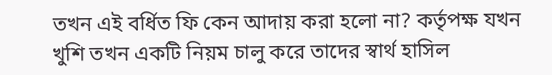তখন এই বর্ধিত ফি কেন আদায় করা হলো না? কর্তৃপক্ষ যখন খুশি তখন একটি নিয়ম চালু করে তাদের স্বার্থ হাসিল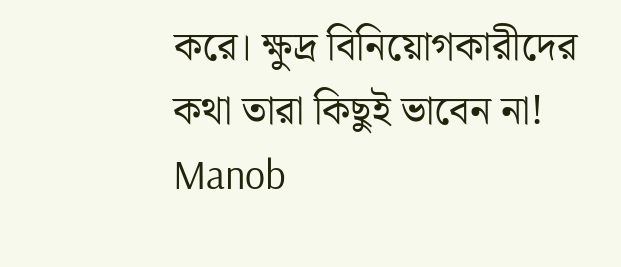করে। ক্ষুদ্র বিনিয়োগকারীদের কথা তারা কিছুই ভাবেন না!
Manob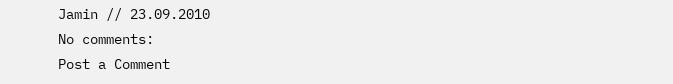Jamin // 23.09.2010
No comments:
Post a Comment